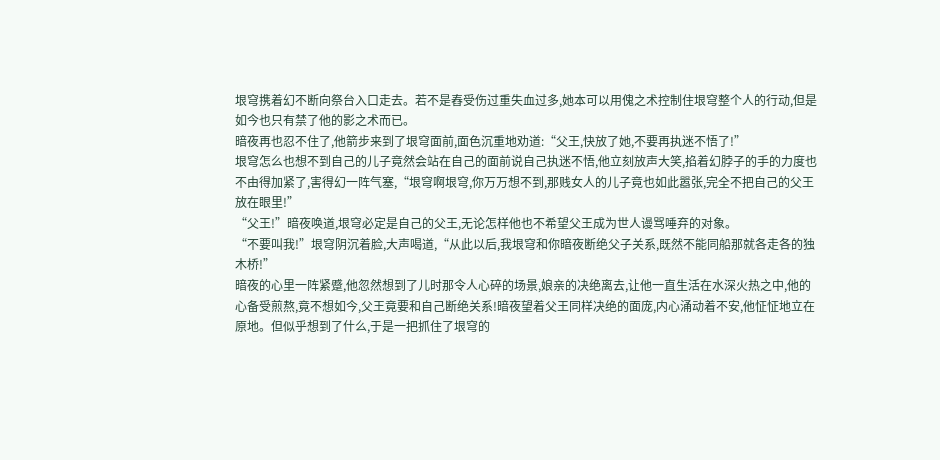垠穹携着幻不断向祭台入口走去。若不是舂受伤过重失血过多,她本可以用傀之术控制住垠穹整个人的行动,但是如今也只有禁了他的影之术而已。
暗夜再也忍不住了,他箭步来到了垠穹面前,面色沉重地劝道:“父王,快放了她,不要再执迷不悟了!”
垠穹怎么也想不到自己的儿子竟然会站在自己的面前说自己执迷不悟,他立刻放声大笑,掐着幻脖子的手的力度也不由得加紧了,害得幻一阵气塞,“垠穹啊垠穹,你万万想不到,那贱女人的儿子竟也如此嚣张,完全不把自己的父王放在眼里!”
“父王!”暗夜唤道,垠穹必定是自己的父王,无论怎样他也不希望父王成为世人谩骂唾弃的对象。
“不要叫我!”垠穹阴沉着脸,大声喝道,“从此以后,我垠穹和你暗夜断绝父子关系,既然不能同船那就各走各的独木桥!”
暗夜的心里一阵紧蹙,他忽然想到了儿时那令人心碎的场景,娘亲的决绝离去,让他一直生活在水深火热之中,他的心备受煎熬,竟不想如今,父王竟要和自己断绝关系!暗夜望着父王同样决绝的面庞,内心涌动着不安,他怔怔地立在原地。但似乎想到了什么,于是一把抓住了垠穹的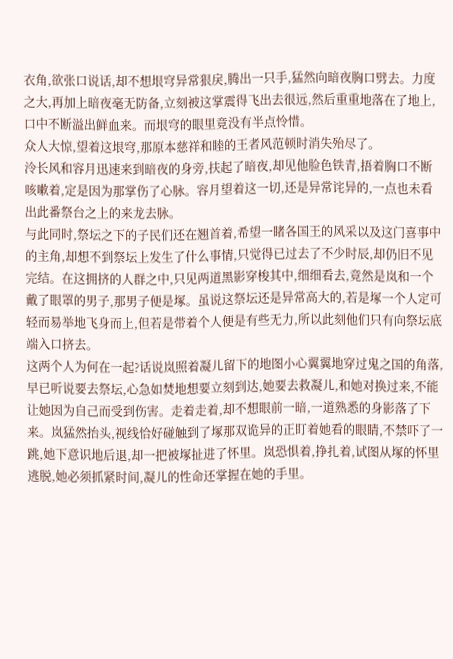衣角,欲张口说话,却不想垠穹异常狠戾,腾出一只手,猛然向暗夜胸口劈去。力度之大,再加上暗夜毫无防备,立刻被这掌震得飞出去很远,然后重重地落在了地上,口中不断溢出鲜血来。而垠穹的眼里竟没有半点怜惜。
众人大惊,望着这垠穹,那原本慈祥和睦的王者风范顿时消失殆尽了。
泠长风和容月迅速来到暗夜的身旁,扶起了暗夜,却见他脸色铁青,捂着胸口不断咳嗽着,定是因为那掌伤了心脉。容月望着这一切,还是异常诧异的,一点也未看出此番祭台之上的来龙去脉。
与此同时,祭坛之下的子民们还在翘首着,希望一睹各国王的风采以及这门喜事中的主角,却想不到祭坛上发生了什么事情,只觉得已过去了不少时辰,却仍旧不见完结。在这拥挤的人群之中,只见两道黑影穿梭其中,细细看去,竟然是岚和一个戴了眼罩的男子,那男子便是塚。虽说这祭坛还是异常高大的,若是塚一个人定可轻而易举地飞身而上,但若是带着个人便是有些无力,所以此刻他们只有向祭坛底端入口挤去。
这两个人为何在一起?话说岚照着凝儿留下的地图小心翼翼地穿过鬼之国的角落,早已听说要去祭坛,心急如焚地想要立刻到达,她要去救凝儿,和她对换过来,不能让她因为自己而受到伤害。走着走着,却不想眼前一暗,一道熟悉的身影落了下来。岚猛然抬头,视线恰好碰触到了塚那双诡异的正盯着她看的眼睛,不禁吓了一跳,她下意识地后退,却一把被塚扯进了怀里。岚恐惧着,挣扎着,试图从塚的怀里逃脱,她必须抓紧时间,凝儿的性命还掌握在她的手里。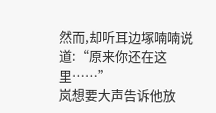然而,却听耳边塚喃喃说道:“原来你还在这里……”
岚想要大声告诉他放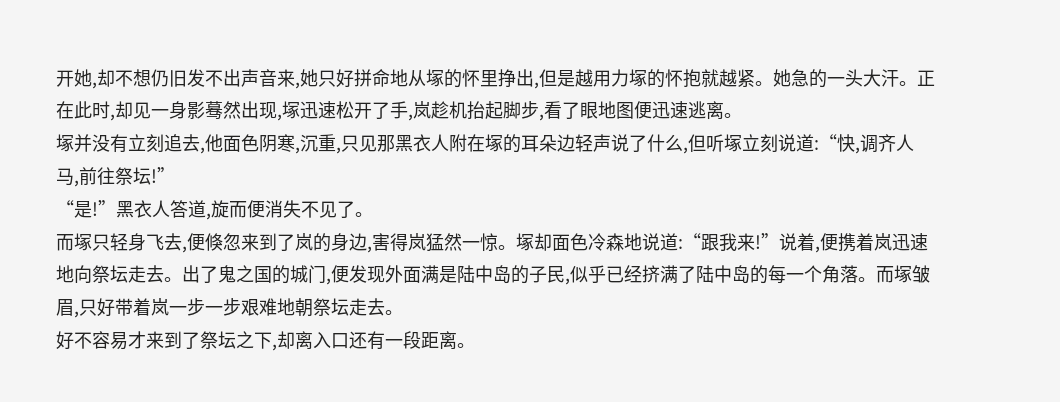开她,却不想仍旧发不出声音来,她只好拼命地从塚的怀里挣出,但是越用力塚的怀抱就越紧。她急的一头大汗。正在此时,却见一身影蓦然出现,塚迅速松开了手,岚趁机抬起脚步,看了眼地图便迅速逃离。
塚并没有立刻追去,他面色阴寒,沉重,只见那黑衣人附在塚的耳朵边轻声说了什么,但听塚立刻说道:“快,调齐人马,前往祭坛!”
“是!”黑衣人答道,旋而便消失不见了。
而塚只轻身飞去,便倏忽来到了岚的身边,害得岚猛然一惊。塚却面色冷森地说道:“跟我来!”说着,便携着岚迅速地向祭坛走去。出了鬼之国的城门,便发现外面满是陆中岛的子民,似乎已经挤满了陆中岛的每一个角落。而塚皱眉,只好带着岚一步一步艰难地朝祭坛走去。
好不容易才来到了祭坛之下,却离入口还有一段距离。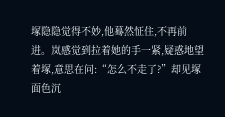塚隐隐觉得不妙,他蓦然怔住,不再前进。岚感觉到拉着她的手一紧,疑惑地望着塚,意思在问:“怎么不走了?”却见塚面色沉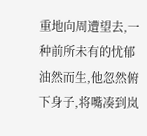重地向周遭望去,一种前所未有的忧郁油然而生,他忽然俯下身子,将嘴凑到岚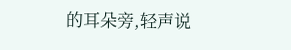的耳朵旁,轻声说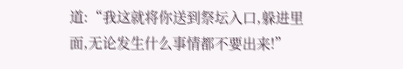道:“我这就将你送到祭坛入口,躲进里面,无论发生什么事情都不要出来!”